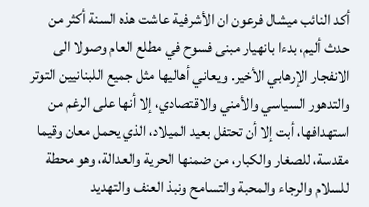أكد النائب ميشال فرعون ان الأشرفية عاشت هذه السنة أكثر من حدث أليم، بدءا بانهيار مبنى فسوح في مطلع العام وصولا الى الانفجار الإرهابي الأخير. ويعاني أهاليها مثل جميع اللبنانيين التوتر والتدهور السياسي والأمني والاقتصادي، إلا أنها على الرغم من استهدافها، أبت إلا أن تحتفل بعيد الميلاد، الذي يحمل معان وقيما مقدسة، للصغار والكبار، من ضمنها الحرية والعدالة، وهو محطة للسلام والرجاء والمحبة والتسامح ونبذ العنف والتهديد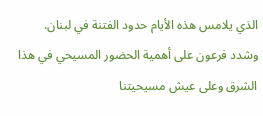الذي يلامس هذه الأيام حدود الفتنة في لبنان.
وشدد فرعون على أهمية الحضور المسيحي في هذا الشرق وعلى عيش مسيحيتنا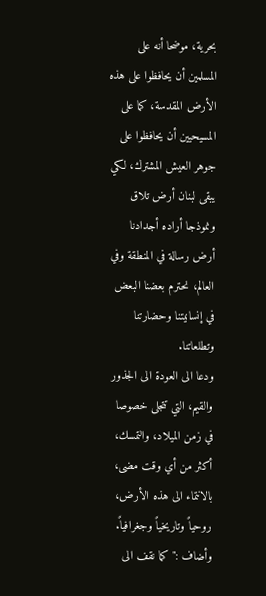بحرية، موضحا أنه على المسلمين أن يحافظوا على هذه الأرض المقدسة، كما على المسيحيين أن يحافظوا على جوهر العيش المشترك، لكي يبقى لبنان أرض تلاق ونموذجا أراده أجدادنا أرض رسالة في المنطقة وفي العالم، نحترم بعضنا البعض في إنسانيتنا وحضارتنا وتطلعاتنا.
ودعا الى العودة الى الجذور والقيم، التي تتجلى خصوصا في زمن الميلاد، والتمسك، أكثر من أي وقت مضى، بالانتماء الى هذه الأرض، روحياً وتاريخياً وجغرافياً.
وأضاف :"كما نقف الى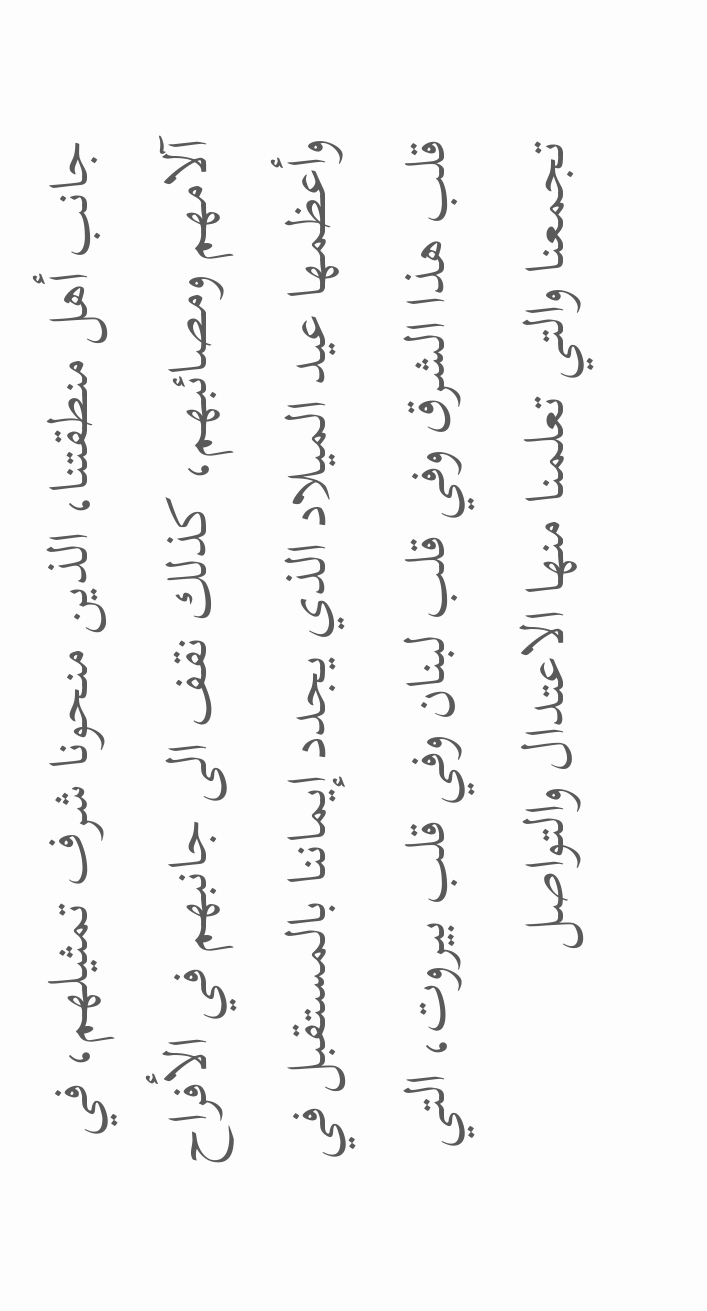جانب أهل منطقتنا، الذين منحونا شرف تمثيلهم، في آلامهم ومصائبهم، كذلك نقف الى جانبهم في الأفراح وأعظمها عيد الميلاد الذي يجدد إيماننا بالمستقبل في قلب هذا الشرق وفي قلب لبنان وفي قلب بيروت، التي تجمعنا والتي تعلمنا منها الاعتدال والتواصل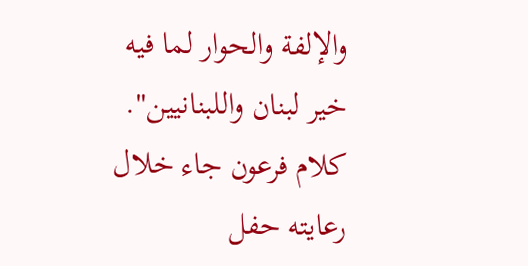والإلفة والحوار لما فيه خير لبنان واللبنانيين".
كلام فرعون جاء خلال رعايته حفل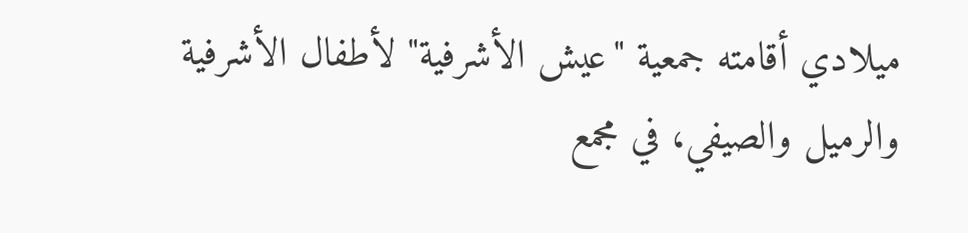ميلادي أقامته جمعية "عيش الأشرفية" لأطفال الأشرفية والرميل والصيفي، في مجمع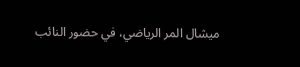ميشال المر الرياضي، في حضور النائب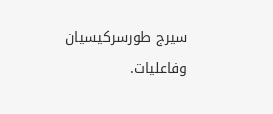سيرج طورسركيسيان وفاعليات.